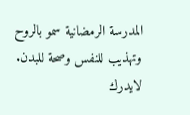المدرسة الرمضانية سمو بالروح وتهذيب للنفس وصحة للبدن.
لايدرك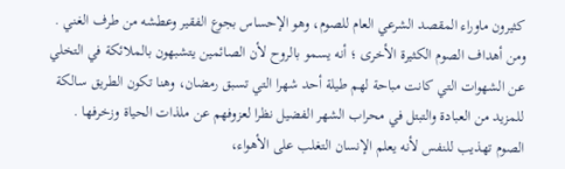كثيرون ماوراء المقصد الشرعي العام للصوم، وهو الإحساس بجوع الفقير وعطشه من طرف الغني .
ومن أهداف الصوم الكثيرة الأخرى ؛ أنه يسمو بالروح لأن الصائمين يتشبهون بالملائكة في التخلي عن الشهوات التي كانت مباحة لهم طيلة أحد شهرا التي تسبق رمضان، وهنا تكون الطريق سالكة للمزيد من العبادة والتبتل في محراب الشهر الفضيل نظرا لعزوفهم عن ملذات الحياة وزخرفها .
الصوم تهذيب للنفس لأنه يعلم الإنسان التغلب على الأهواء،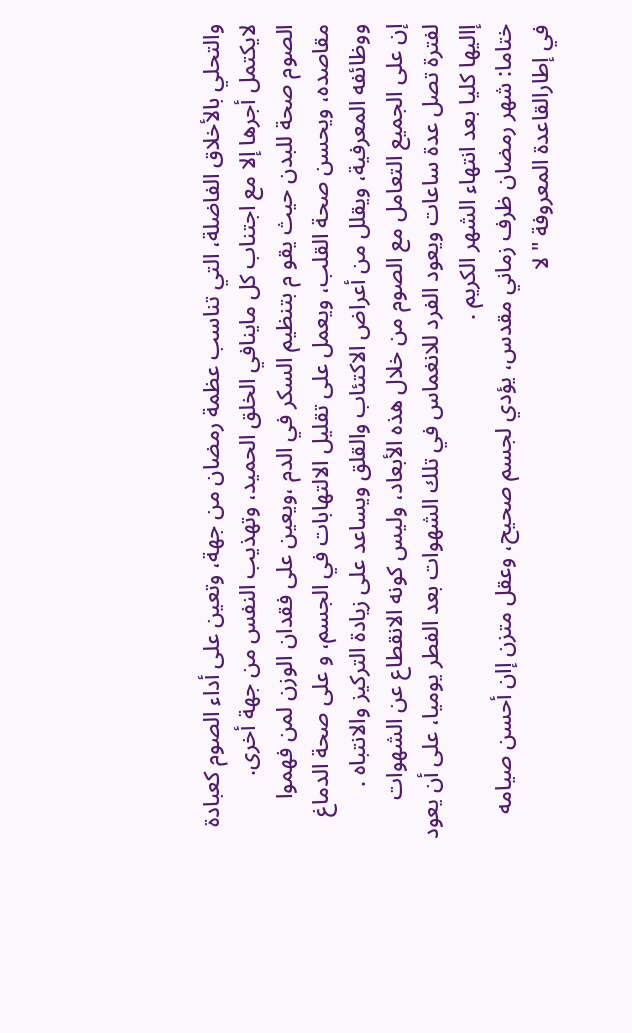والتحلي بالأخلاق الفاضلة، التي تناسب عظمة رمضان من جهة، وتعين على أداء الصوم كعبادة لايكتمل أجرها إلا مع اجتناب كل ماينافي الخلق الحميد، وتهذيب النفس من جهة أخرى.
الصوم صحة للبدن حيث يقو م بتنظيم السكر في الدم ،ويعين على فقدان الوزن لمن فهموا مقاصده، ويحسن صحة القلب، ويعمل على تقليل الالتهابات في الجسم، و على صحة الدماغ ووظائفه المعرفية، ويقلل من أعراض الاكتئاب والقلق ويساعد على زيادة التركيز والانتباه .
إن على الجميع التعامل مع الصوم من خلال هذه الأبعاد، وليس كونه الانقطاع عن الشهوات لفترة تصل عدة ساعات ويعود الفرد للانغماس في تلك الشهوات بعد الفطر يوميا، على أن يعود إاليها كليا بعد انتهاء الشهر الكريم .
ختاما: شهر رمضان ظرف زماني مقدس، يؤدي لجسم صحيح، وعقل متزن إان أحسن صيامه في إطارالقاعدة المعروفة " لا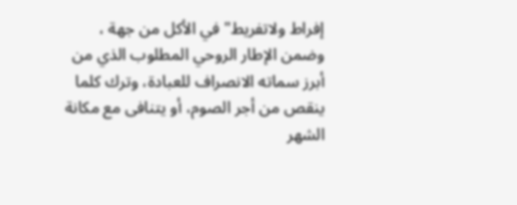إفراط ولاتفريط" في الأكل من جهة ، وضمن الإطار الروحي المطلوب الذي من أبرز سماته الانصراف للعبادة، وترك كلما ينقص من أجر الصوم، أو يتنافى مع مكانة الشهر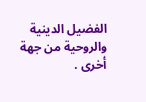الفضيل الدينية والروحية من جهة أخرى .